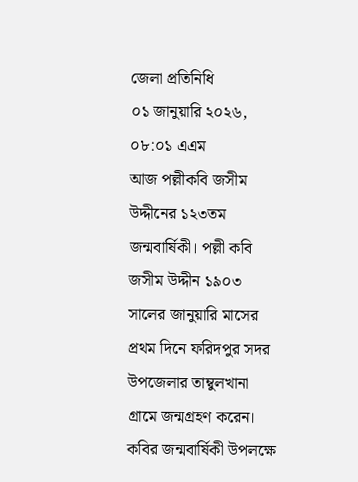জেলা প্রতিনিধি
০১ জানুয়ারি ২০২৬, ০৮:০১ এএম
আজ পল্লীকবি জসীম উদ্দীনের ১২৩তম জন্মবার্ষিকী। পল্লী কবি জসীম উদ্দীন ১৯০৩ সালের জানুয়ারি মাসের প্রথম দিনে ফরিদপুর সদর উপজেলার তাম্বুলখানা গ্রামে জন্মগ্রহণ করেন।
কবির জন্মবার্ষিকী উপলক্ষে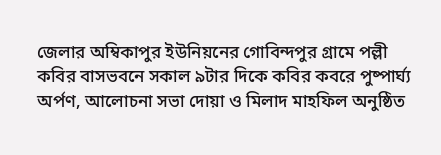জেলার অম্বিকাপুর ইউনিয়নের গোবিন্দপুর গ্রামে পল্লী কবির বাসভবনে সকাল ৯টার দিকে কবির কবরে পুষ্পার্ঘ্য অর্পণ, আলোচনা সভা দোয়া ও মিলাদ মাহফিল অনুষ্ঠিত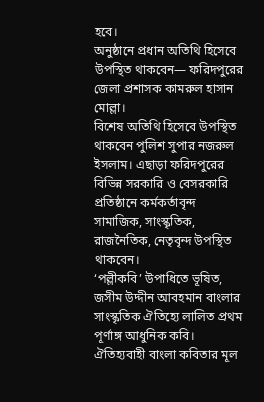হবে।
অনুষ্ঠানে প্রধান অতিথি হিসেবে উপস্থিত থাকবেন— ফরিদপুরের জেলা প্রশাসক কামরুল হাসান মোল্লা।
বিশেষ অতিথি হিসেবে উপস্থিত থাকবেন পুলিশ সুপার নজরুল ইসলাম। এছাড়া ফরিদপুরের বিভিন্ন সরকারি ও বেসরকারি প্রতিষ্ঠানে কর্মকর্তাবৃন্দ সামাজিক, সাংস্কৃতিক, রাজনৈতিক, নেতৃবৃন্দ উপস্থিত থাকবেন।
‘পল্লীকবি’ উপাধিতে ভূষিত, জসীম উদ্দীন আবহমান বাংলার সাংস্কৃতিক ঐতিহ্যে লালিত প্রথম পূর্ণাঙ্গ আধুনিক কবি। ঐতিহ্যবাহী বাংলা কবিতার মূল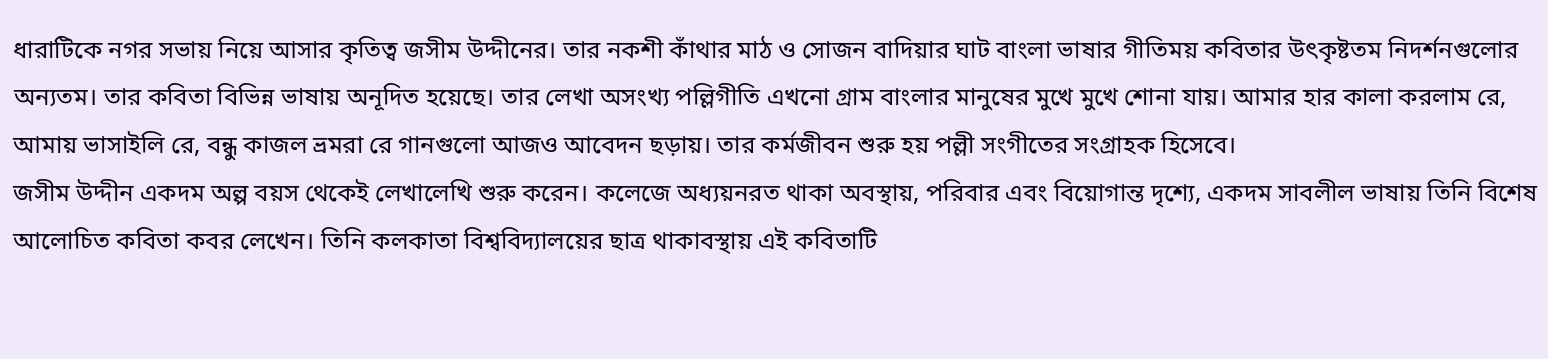ধারাটিকে নগর সভায় নিয়ে আসার কৃতিত্ব জসীম উদ্দীনের। তার নকশী কাঁথার মাঠ ও সোজন বাদিয়ার ঘাট বাংলা ভাষার গীতিময় কবিতার উৎকৃষ্টতম নিদর্শনগুলোর অন্যতম। তার কবিতা বিভিন্ন ভাষায় অনূদিত হয়েছে। তার লেখা অসংখ্য পল্লিগীতি এখনো গ্রাম বাংলার মানুষের মুখে মুখে শোনা যায়। আমার হার কালা করলাম রে, আমায় ভাসাইলি রে, বন্ধু কাজল ভ্রমরা রে গানগুলো আজও আবেদন ছড়ায়। তার কর্মজীবন শুরু হয় পল্লী সংগীতের সংগ্রাহক হিসেবে।
জসীম উদ্দীন একদম অল্প বয়স থেকেই লেখালেখি শুরু করেন। কলেজে অধ্যয়নরত থাকা অবস্থায়, পরিবার এবং বিয়োগান্ত দৃশ্যে, একদম সাবলীল ভাষায় তিনি বিশেষ আলোচিত কবিতা কবর লেখেন। তিনি কলকাতা বিশ্ববিদ্যালয়ের ছাত্র থাকাবস্থায় এই কবিতাটি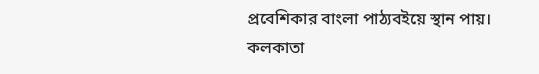প্রবেশিকার বাংলা পাঠ্যবইয়ে স্থান পায়।
কলকাতা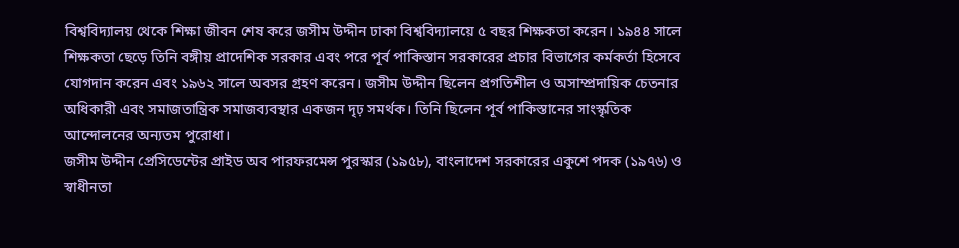বিশ্ববিদ্যালয় থেকে শিক্ষা জীবন শেষ করে জসীম উদ্দীন ঢাকা বিশ্ববিদ্যালয়ে ৫ বছর শিক্ষকতা করেন। ১৯৪৪ সালে শিক্ষকতা ছেড়ে তিনি বঙ্গীয় প্রাদেশিক সরকার এবং পরে পূর্ব পাকিস্তান সরকারের প্রচার বিভাগের কর্মকর্তা হিসেবে যোগদান করেন এবং ১৯৬২ সালে অবসর গ্রহণ করেন। জসীম উদ্দীন ছিলেন প্রগতিশীল ও অসাম্প্রদায়িক চেতনার অধিকারী এবং সমাজতান্ত্রিক সমাজব্যবস্থার একজন দৃঢ় সমর্থক। তিনি ছিলেন পূর্ব পাকিস্তানের সাংস্কৃতিক আন্দোলনের অন্যতম পুরোধা।
জসীম উদ্দীন প্রেসিডেন্টের প্রাইড অব পারফরমেন্স পুরস্কার (১৯৫৮), বাংলাদেশ সরকারের একুশে পদক (১৯৭৬) ও স্বাধীনতা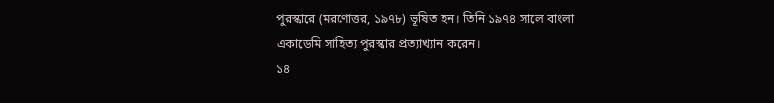পুরস্কারে (মরণোত্তর, ১৯৭৮) ভূষিত হন। তিনি ১৯৭৪ সালে বাংলা একাডেমি সাহিত্য পুরস্কার প্রত্যাখ্যান করেন।
১৪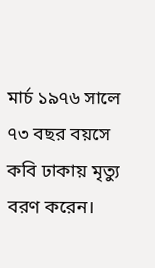মার্চ ১৯৭৬ সালে ৭৩ বছর বয়সে কবি ঢাকায় মৃত্যু বরণ করেন।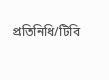প্রতিনিধি/টিবি